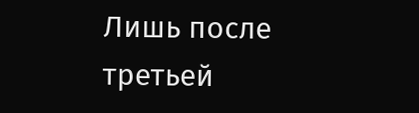Лишь после третьей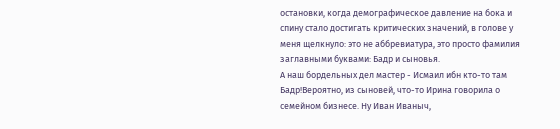остановки, когда демографическое давление на бока и спину стало достигать критических значений, в голове у меня щелкнуло: это не аббревиатура, это просто фамилия заглавными буквами: Бадр и сыновья.
А наш бордельных дел мастер - Исмаил ибн кто-то там Бадр!Вероятно, из сыновей, что-то Ирина говорила о семейном бизнесе. Ну Иван Иваныч,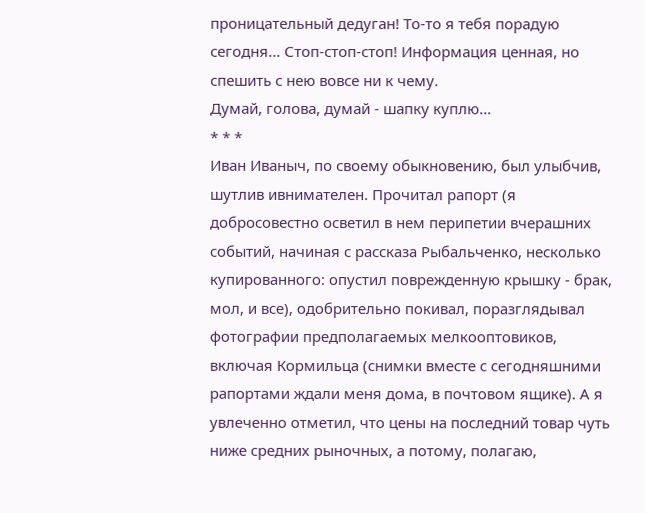проницательный дедуган! То-то я тебя порадую сегодня... Стоп-стоп-стоп! Информация ценная, но спешить с нею вовсе ни к чему.
Думай, голова, думай - шапку куплю...
* * *
Иван Иваныч, по своему обыкновению, был улыбчив, шутлив ивнимателен. Прочитал рапорт (я добросовестно осветил в нем перипетии вчерашних событий, начиная с рассказа Рыбальченко, несколько купированного: опустил поврежденную крышку - брак, мол, и все), одобрительно покивал, поразглядывал фотографии предполагаемых мелкооптовиков, включая Кормильца (снимки вместе с сегодняшними рапортами ждали меня дома, в почтовом ящике). А я увлеченно отметил, что цены на последний товар чуть ниже средних рыночных, а потому, полагаю,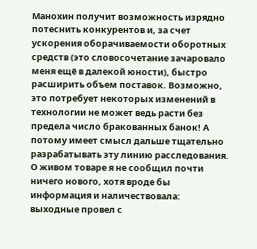Манохин получит возможность изрядно потеснить конкурентов и, за счет ускорения оборачиваемости оборотных средств (это словосочетание зачаровало меня ещё в далекой юности), быстро расширить объем поставок. Возможно, это потребует некоторых изменений в технологии не может ведь расти без предела число бракованных банок! А потому имеет смысл дальше тщательно разрабатывать эту линию расследования.
О живом товаре я не сообщил почти ничего нового, хотя вроде бы информация и наличествовала: выходные провел с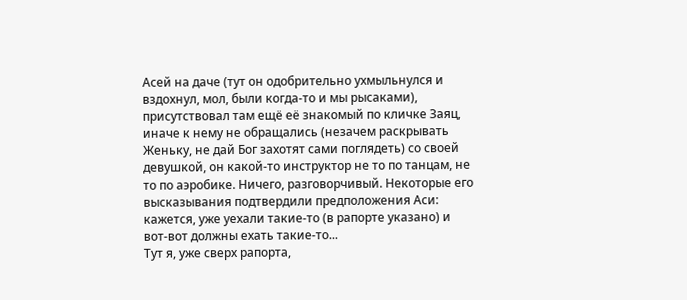Асей на даче (тут он одобрительно ухмыльнулся и вздохнул, мол, были когда-то и мы рысаками), присутствовал там ещё её знакомый по кличке Заяц, иначе к нему не обращались (незачем раскрывать Женьку, не дай Бог захотят сами поглядеть) со своей девушкой, он какой-то инструктор не то по танцам, не то по аэробике. Ничего, разговорчивый. Некоторые его высказывания подтвердили предположения Аси: кажется, уже уехали такие-то (в рапорте указано) и вот-вот должны ехать такие-то...
Тут я, уже сверх рапорта,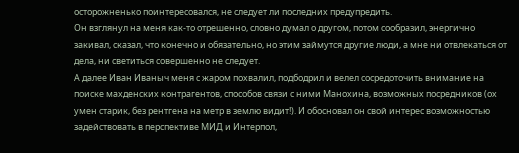осторожненько поинтересовался, не следует ли последних предупредить.
Он взглянул на меня как-то отрешенно, словно думал о другом, потом сообразил, энергично закивал, сказал, что конечно и обязательно, но этим займутся другие люди, а мне ни отвлекаться от дела, ни светиться совершенно не следует.
А далее Иван Иваныч меня с жаром похвалил, подбодрил и велел сосредоточить внимание на поиске махденских контрагентов, способов связи с ними Манохина, возможных посредников (ох умен старик, без рентгена на метр в землю видит!). И обосновал он свой интерес возможностью задействовать в перспективе МИД и Интерпол,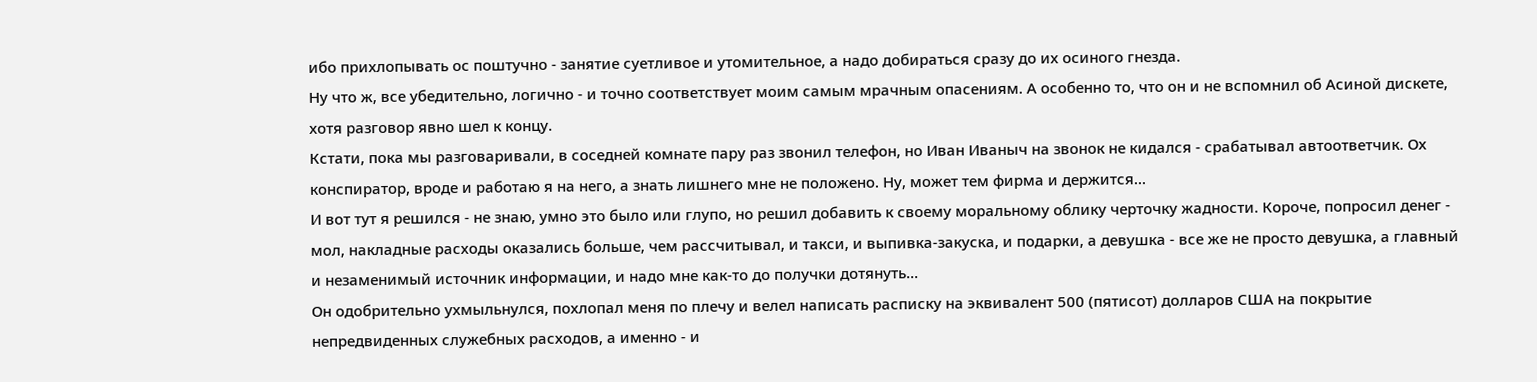ибо прихлопывать ос поштучно - занятие суетливое и утомительное, а надо добираться сразу до их осиного гнезда.
Ну что ж, все убедительно, логично - и точно соответствует моим самым мрачным опасениям. А особенно то, что он и не вспомнил об Асиной дискете, хотя разговор явно шел к концу.
Кстати, пока мы разговаривали, в соседней комнате пару раз звонил телефон, но Иван Иваныч на звонок не кидался - срабатывал автоответчик. Ох конспиратор, вроде и работаю я на него, а знать лишнего мне не положено. Ну, может тем фирма и держится...
И вот тут я решился - не знаю, умно это было или глупо, но решил добавить к своему моральному облику черточку жадности. Короче, попросил денег - мол, накладные расходы оказались больше, чем рассчитывал, и такси, и выпивка-закуска, и подарки, а девушка - все же не просто девушка, а главный и незаменимый источник информации, и надо мне как-то до получки дотянуть...
Он одобрительно ухмыльнулся, похлопал меня по плечу и велел написать расписку на эквивалент 500 (пятисот) долларов США на покрытие непредвиденных служебных расходов, а именно - и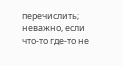перечислить; неважно, если что-то где-то не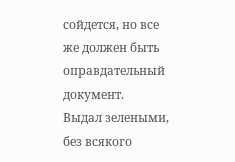сойдется, но все же должен быть оправдательный документ.
Выдал зелеными, без всякого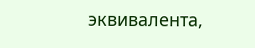эквивалента,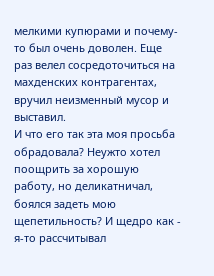мелкими купюрами и почему-то был очень доволен. Еще раз велел сосредоточиться на махденских контрагентах, вручил неизменный мусор и выставил.
И что его так эта моя просьба обрадовала? Неужто хотел поощрить за хорошую работу, но деликатничал, боялся задеть мою щепетильность? И щедро как - я-то рассчитывал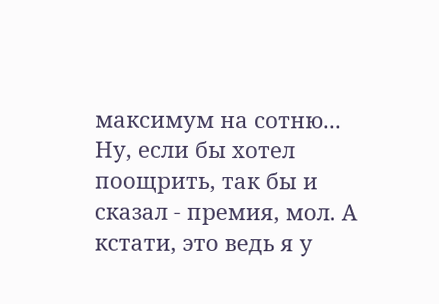максимум на сотню... Ну, если бы хотел поощрить, так бы и сказал - премия, мол. А кстати, это ведь я у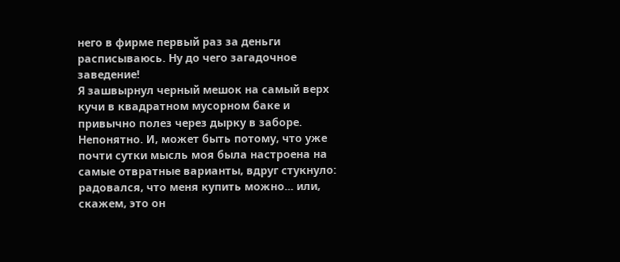него в фирме первый раз за деньги расписываюсь. Ну до чего загадочное заведение!
Я зашвырнул черный мешок на самый верх кучи в квадратном мусорном баке и привычно полез через дырку в заборе.
Непонятно. И, может быть потому, что уже почти сутки мысль моя была настроена на самые отвратные варианты, вдруг стукнуло: радовался, что меня купить можно... или, скажем, это он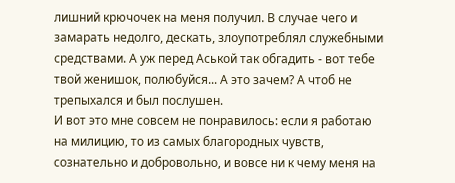лишний крючочек на меня получил. В случае чего и замарать недолго, дескать, злоупотреблял служебными средствами. А уж перед Аськой так обгадить - вот тебе твой женишок, полюбуйся... А это зачем? А чтоб не трепыхался и был послушен.
И вот это мне совсем не понравилось: если я работаю на милицию, то из самых благородных чувств, сознательно и добровольно, и вовсе ни к чему меня на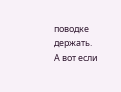поводке держать.
А вот если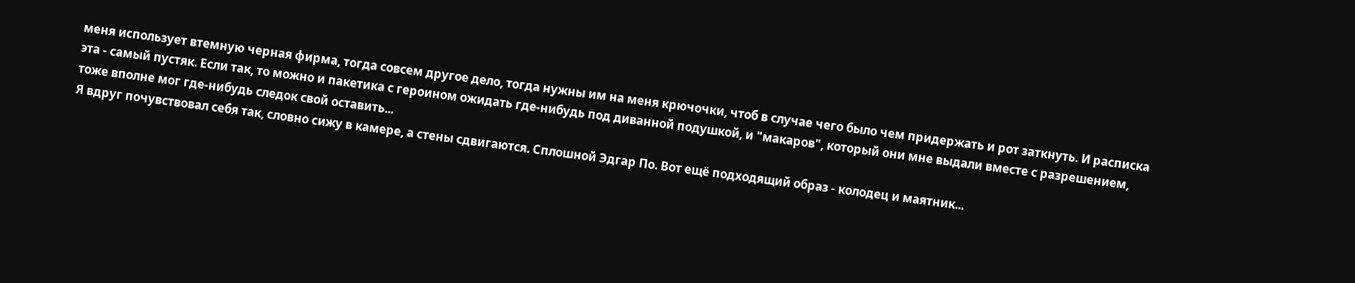меня использует втемную черная фирма, тогда совсем другое дело, тогда нужны им на меня крючочки, чтоб в случае чего было чем придержать и рот заткнуть. И расписка эта - самый пустяк. Если так, то можно и пакетика с героином ожидать где-нибудь под диванной подушкой, и "макаров", который они мне выдали вместе с разрешением, тоже вполне мог где-нибудь следок свой оставить...
Я вдруг почувствовал себя так, словно сижу в камере, а стены сдвигаются. Сплошной Эдгар По. Вот ещё подходящий образ - колодец и маятник...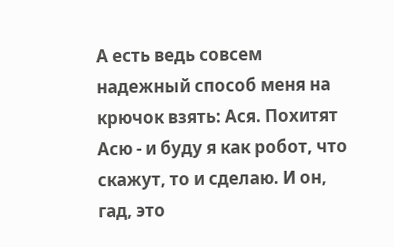А есть ведь совсем надежный способ меня на крючок взять: Ася. Похитят Асю - и буду я как робот, что скажут, то и сделаю. И он, гад, это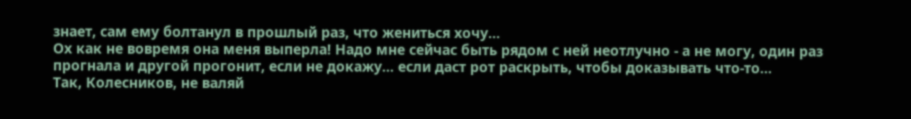знает, сам ему болтанул в прошлый раз, что жениться хочу...
Ох как не вовремя она меня выперла! Надо мне сейчас быть рядом с ней неотлучно - а не могу, один раз прогнала и другой прогонит, если не докажу... если даст рот раскрыть, чтобы доказывать что-то...
Так, Колесников, не валяй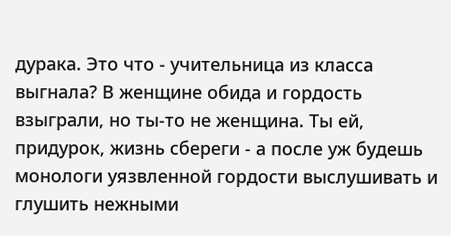дурака. Это что - учительница из класса выгнала? В женщине обида и гордость взыграли, но ты-то не женщина. Ты ей, придурок, жизнь сбереги - а после уж будешь монологи уязвленной гордости выслушивать и глушить нежными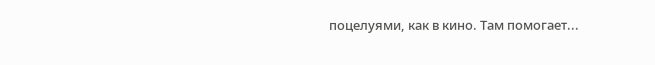поцелуями, как в кино. Там помогает...